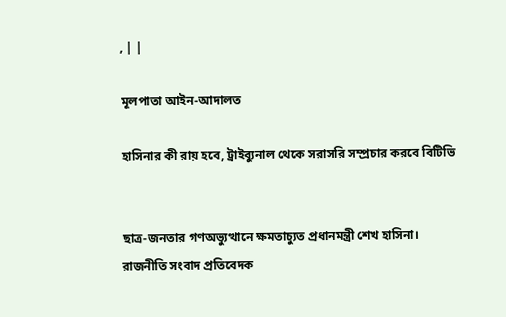, | |

মূলপাতা আইন-আদালত

হাসিনার কী রায় হবে, ট্রাইব্যুনাল থেকে সরাসরি সম্প্রচার করবে বিটিভি


ছাত্র-জনতার গণঅভ্যুত্থানে ক্ষমতাচ্যুত প্রধানমন্ত্রী শেখ হাসিনা।
রাজনীতি সংবাদ প্রতিবেদক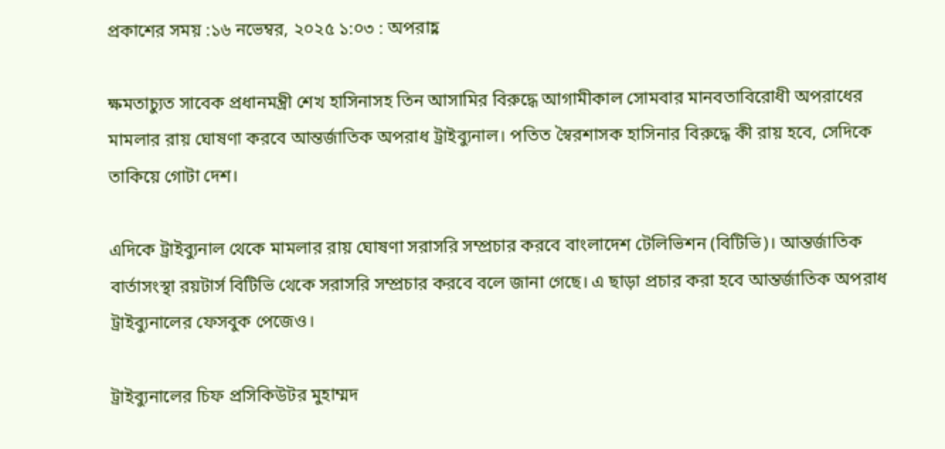প্রকাশের সময় :১৬ নভেম্বর, ২০২৫ ১:০৩ : অপরাহ্ণ

ক্ষমতাচ্যুত সাবেক প্রধানমন্ত্রী শেখ হাসিনাসহ তিন আসামির বিরুদ্ধে আগামীকাল সোমবার মানবতাবিরোধী অপরাধের মামলার রায় ঘোষণা করবে আন্তর্জাতিক অপরাধ ট্রাইব্যুনাল। পতিত স্বৈরশাসক হাসিনার বিরুদ্ধে কী রায় হবে, সেদিকে তাকিয়ে গোটা দেশ।

এদিকে ট্রাইব্যুনাল থেকে মামলার রায় ঘোষণা সরাসরি সম্প্রচার করবে বাংলাদেশ টেলিভিশন (বিটিভি)। আন্তর্জাতিক বার্তাসংস্থা রয়টার্স বিটিভি থেকে সরাসরি সম্প্রচার করবে বলে জানা গেছে। এ ছাড়া প্রচার করা হবে আন্তর্জাতিক অপরাধ ট্রাইব্যুনালের ফেসবুক পেজেও।

ট্রাইব্যুনালের চিফ প্রসিকিউটর মুহাম্মদ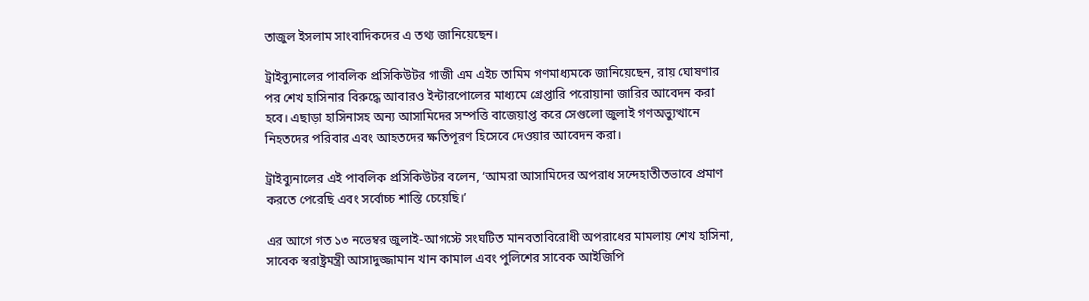তাজুল ইসলাম সাংবাদিকদের এ তথ্য জানিয়েছেন।

ট্রাইব্যুনালের পাবলিক প্রসিকিউটর গাজী এম এইচ তামিম গণমাধ্যমকে জানিয়েছেন, রায় ঘোষণার পর শেখ হাসিনার বিরুদ্ধে আবারও ইন্টারপোলের মাধ্যমে গ্রেপ্তারি পরোয়ানা জারির আবেদন করা হবে। এছাড়া হাসিনাসহ অন্য আসামিদের সম্পত্তি বাজেয়াপ্ত করে সেগুলো জুলাই গণঅভ্যুত্থানে নিহতদের পরিবার এবং আহতদের ক্ষতিপূরণ হিসেবে দেওয়ার আবেদন করা।

ট্রাইব্যুনালের এই পাবলিক প্রসিকিউটর বলেন, ‘আমরা আসামিদের অপরাধ সন্দেহাতীতভাবে প্রমাণ করতে পেরেছি এবং সর্বোচ্চ শাস্তি চেয়েছি।’

এর আগে গত ১৩ নভেম্বর জুলাই-আগস্টে সংঘটিত মানবতাবিরোধী অপরাধের মামলায় শেখ হাসিনা, সাবেক স্বরাষ্ট্রমন্ত্রী আসাদুজ্জামান খান কামাল এবং পুলিশের সাবেক আইজিপি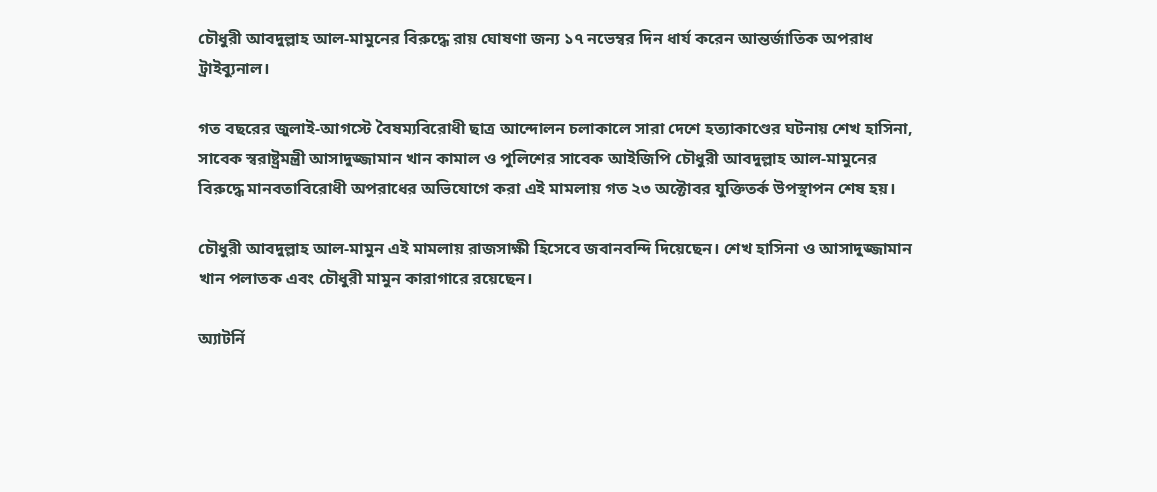চৌধুরী আবদুল্লাহ আল-মামুনের বিরুদ্ধে রায় ঘোষণা জন্য ১৭ নভেম্বর দিন ধার্য করেন আন্তর্জাতিক অপরাধ ট্রাইব্যুনাল।

গত বছরের জুলাই-আগস্টে বৈষম্যবিরোধী ছাত্র আন্দোলন চলাকালে সারা দেশে হত্যাকাণ্ডের ঘটনায় শেখ হাসিনা, সাবেক স্বরাষ্ট্রমন্ত্রী আসাদুজ্জামান খান কামাল ও পুলিশের সাবেক আইজিপি চৌধুরী আবদুল্লাহ আল-মামুনের বিরুদ্ধে মানবতাবিরোধী অপরাধের অভিযোগে করা এই মামলায় গত ২৩ অক্টোবর যুক্তিতর্ক উপস্থাপন শেষ হয়।

চৌধুরী আবদুল্লাহ আল-মামুন এই মামলায় রাজসাক্ষী হিসেবে জবানবন্দি দিয়েছেন। শেখ হাসিনা ও আসাদুজ্জামান খান পলাতক এবং চৌধুরী মামুন কারাগারে রয়েছেন।

অ্যাটর্নি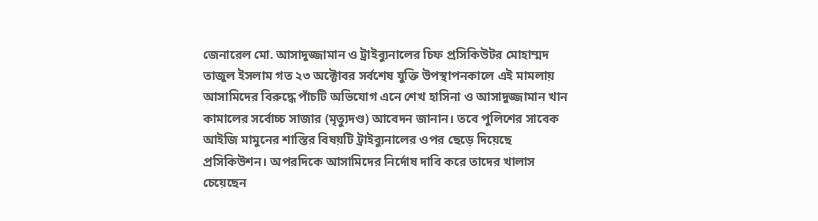জেনারেল মো. আসাদুজ্জামান ও ট্রাইব্যুনালের চিফ প্রসিকিউটর মোহাম্মদ তাজুল ইসলাম গত ২৩ অক্টোবর সর্বশেষ যুক্তি উপস্থাপনকালে এই মামলায় আসামিদের বিরুদ্ধে পাঁচটি অভিযোগ এনে শেখ হাসিনা ও আসাদুজ্জামান খান কামালের সর্বোচ্চ সাজার (মৃত্যুদণ্ড) আবেদন জানান। তবে পুলিশের সাবেক আইজি মামুনের শাস্তির বিষয়টি ট্রাইব্যুনালের ওপর ছেড়ে দিয়েছে প্রসিকিউশন। অপরদিকে আসামিদের নির্দোষ দাবি করে তাদের খালাস চেয়েছেন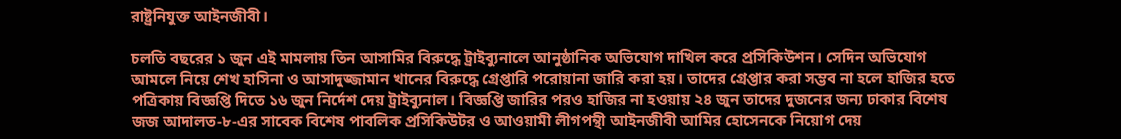রাষ্ট্রনিযুক্ত আইনজীবী।

চলতি বছরের ১ জুন এই মামলায় তিন আসামির বিরুদ্ধে ট্রাইব্যুনালে আনুষ্ঠানিক অভিযোগ দাখিল করে প্রসিকিউশন। সেদিন অভিযোগ আমলে নিয়ে শেখ হাসিনা ও আসাদুজ্জামান খানের বিরুদ্ধে গ্রেপ্তারি পরোয়ানা জারি করা হয়। তাদের গ্রেপ্তার করা সম্ভব না হলে হাজির হতে পত্রিকায় বিজ্ঞপ্তি দিতে ১৬ জুন নির্দেশ দেয় ট্রাইব্যুনাল। বিজ্ঞপ্তি জারির পরও হাজির না হওয়ায় ২৪ জুন তাদের দুজনের জন্য ঢাকার বিশেষ জজ আদালত-৮-এর সাবেক বিশেষ পাবলিক প্রসিকিউটর ও আওয়ামী লীগপন্থী আইনজীবী আমির হোসেনকে নিয়োগ দেয়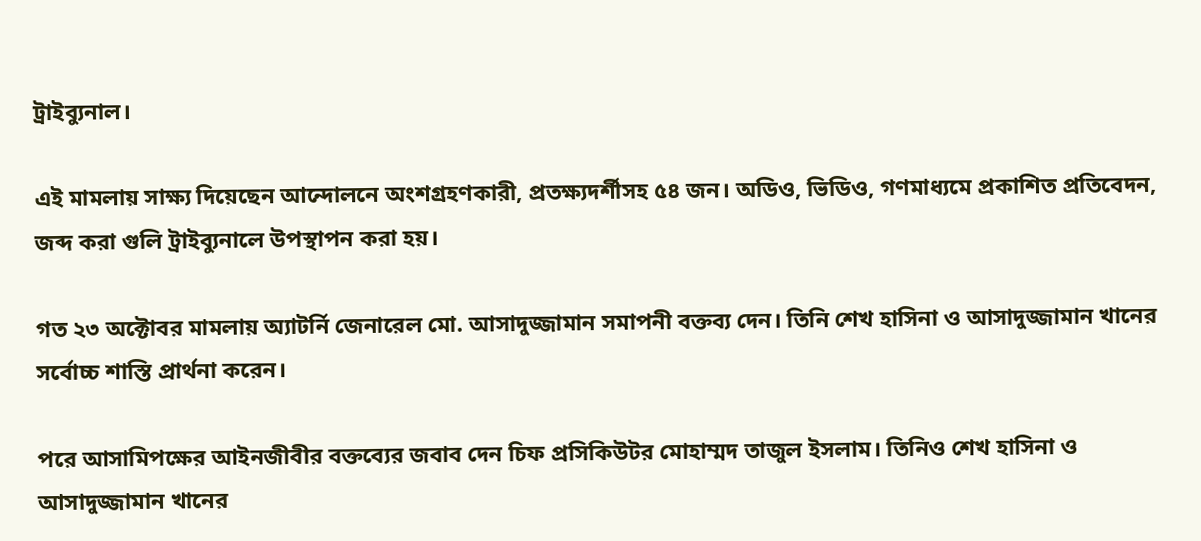ট্রাইব্যুনাল।

এই মামলায় সাক্ষ্য দিয়েছেন আন্দোলনে অংশগ্রহণকারী, প্রতক্ষ্যদর্শীসহ ৫৪ জন। অডিও, ভিডিও, গণমাধ্যমে প্রকাশিত প্রতিবেদন, জব্দ করা গুলি ট্রাইব্যুনালে উপস্থাপন করা হয়।

গত ২৩ অক্টোবর মামলায় অ্যাটর্নি জেনারেল মো. আসাদুজ্জামান সমাপনী বক্তব্য দেন। তিনি শেখ হাসিনা ও আসাদুজ্জামান খানের সর্বোচ্চ শাস্তি প্রার্থনা করেন।

পরে আসামিপক্ষের আইনজীবীর বক্তব্যের জবাব দেন চিফ প্রসিকিউটর মোহাম্মদ তাজুল ইসলাম। তিনিও শেখ হাসিনা ও আসাদুজ্জামান খানের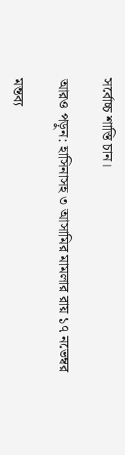সর্বোচ্চ শাস্তি চান।

আরও পড়ুন: হাসিনাসহ ৩ আসামির মামলার রায় ১৭ নভেম্বর

মন্তব্য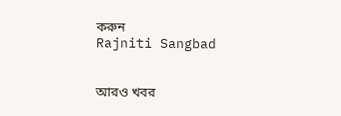করুন
Rajniti Sangbad


আরও খবর